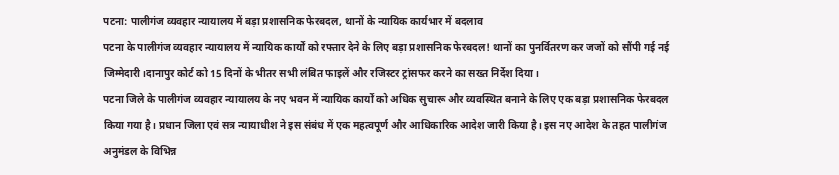पटना: पालीगंज व्यवहार न्यायालय में बड़ा प्रशासनिक फेरबदल, थानों के न्यायिक कार्यभार में बदलाव
पटना के पालीगंज व्यवहार न्यायालय में न्यायिक कार्यों को रफ्तार देने के लिए बड़ा प्रशासनिक फेरबदल! थानों का पुनर्वितरण कर जजों को सौंपी गई नई जिम्मेदारी।दानापुर कोर्ट को 15 दिनों के भीतर सभी लंबित फाइलें और रजिस्टर ट्रांसफर करने का सख्त निर्देश दिया।
पटना जिले के पालीगंज व्यवहार न्यायालय के नए भवन में न्यायिक कार्यों को अधिक सुचारू और व्यवस्थित बनाने के लिए एक बड़ा प्रशासनिक फेरबदल किया गया है। प्रधान जिला एवं सत्र न्यायाधीश ने इस संबंध में एक महत्वपूर्ण और आधिकारिक आदेश जारी किया है। इस नए आदेश के तहत पालीगंज अनुमंडल के विभिन्न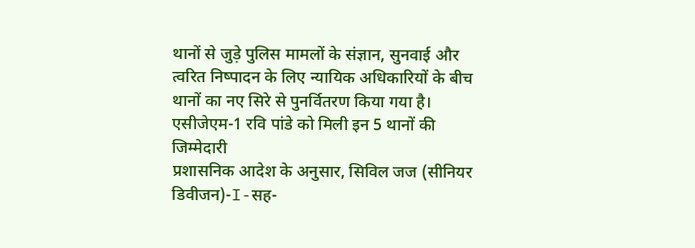थानों से जुड़े पुलिस मामलों के संज्ञान, सुनवाई और त्वरित निष्पादन के लिए न्यायिक अधिकारियों के बीच थानों का नए सिरे से पुनर्वितरण किया गया है।
एसीजेएम-1 रवि पांडे को मिली इन 5 थानों की जिम्मेदारी
प्रशासनिक आदेश के अनुसार, सिविल जज (सीनियर डिवीजन)-I-सह-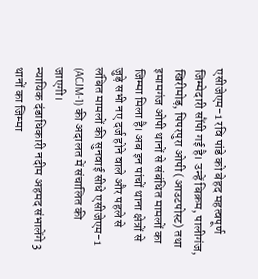एसीजेएम-1 रवि पांडे को बेहद महत्वपूर्ण जिम्मेदारी सौंपी गई है। उन्हें बिक्रम, पालीगंज, खिरीमोड़, पिपरपुरा ओपी (आउटपोस्ट) तथा इमामगंज ओपी थानों से संबंधित मामलों का जिम्मा मिला है। अब इन पांचों थाना क्षेत्रों से जुड़े सभी नए दर्ज होने वाले और पहले से लंबित मामलों की सुनवाई सीधे एसीजेएम-1 (ACJM-1) की अदालत में संचालित की जाएगी।
न्यायिक दंडाधिकारी नदीम अहमद संभालेंगे 3 थानों का जिम्मा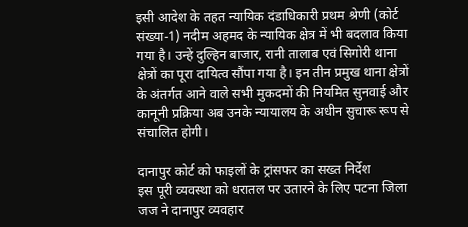इसी आदेश के तहत न्यायिक दंडाधिकारी प्रथम श्रेणी (कोर्ट संख्या-1) नदीम अहमद के न्यायिक क्षेत्र में भी बदलाव किया गया है। उन्हें दुल्हिन बाजार, रानी तालाब एवं सिगोरी थाना क्षेत्रों का पूरा दायित्व सौंपा गया है। इन तीन प्रमुख थाना क्षेत्रों के अंतर्गत आने वाले सभी मुकदमों की नियमित सुनवाई और कानूनी प्रक्रिया अब उनके न्यायालय के अधीन सुचारू रूप से संचालित होगी।

दानापुर कोर्ट को फाइलों के ट्रांसफर का सख्त निर्देश
इस पूरी व्यवस्था को धरातल पर उतारने के लिए पटना जिला जज ने दानापुर व्यवहार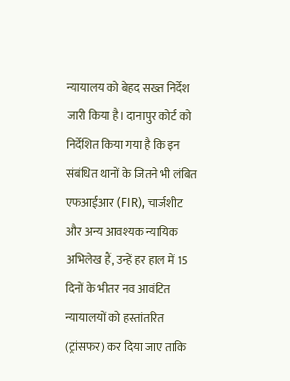न्यायालय को बेहद सख्त निर्देश जारी किया है। दानापुर कोर्ट को निर्देशित किया गया है कि इन संबंधित थानों के जितने भी लंबित एफआईआर (FIR), चार्जशीट और अन्य आवश्यक न्यायिक अभिलेख हैं, उन्हें हर हाल में 15 दिनों के भीतर नव आवंटित न्यायालयों को हस्तांतरित (ट्रांसफर) कर दिया जाए ताकि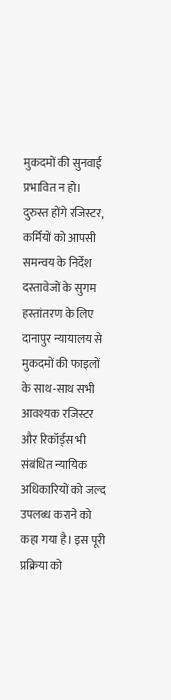मुकदमों की सुनवाई प्रभावित न हो।
दुरुस्त होंगे रजिस्टर, कर्मियों को आपसी समन्वय के निर्देश
दस्तावेजों के सुगम हस्तांतरण के लिए दानापुर न्यायालय से मुकदमों की फाइलों के साथ-साथ सभी आवश्यक रजिस्टर और रिकॉर्ड्स भी संबंधित न्यायिक अधिकारियों को जल्द उपलब्ध कराने को कहा गया है। इस पूरी प्रक्रिया को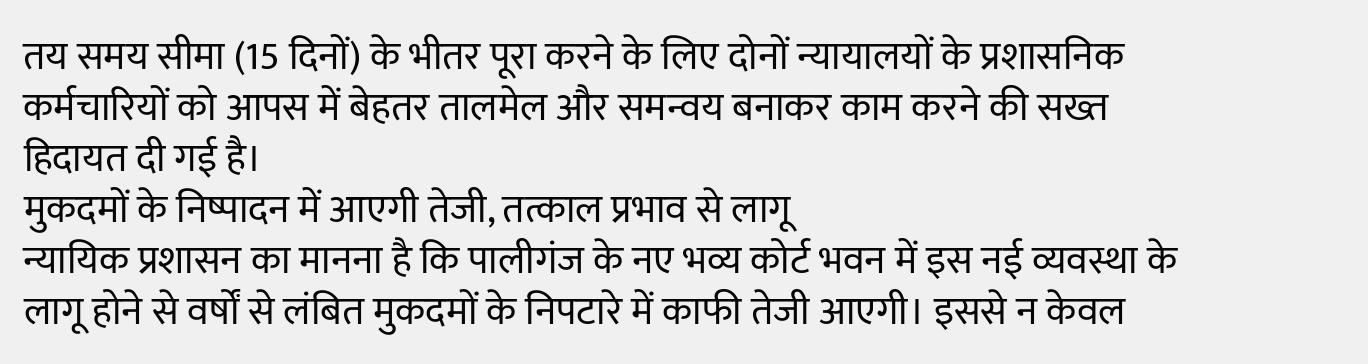तय समय सीमा (15 दिनों) के भीतर पूरा करने के लिए दोनों न्यायालयों के प्रशासनिक कर्मचारियों को आपस में बेहतर तालमेल और समन्वय बनाकर काम करने की सख्त हिदायत दी गई है।
मुकदमों के निष्पादन में आएगी तेजी, तत्काल प्रभाव से लागू
न्यायिक प्रशासन का मानना है कि पालीगंज के नए भव्य कोर्ट भवन में इस नई व्यवस्था के लागू होने से वर्षों से लंबित मुकदमों के निपटारे में काफी तेजी आएगी। इससे न केवल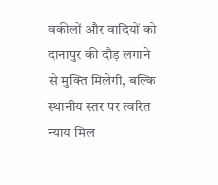वकीलों और वादियों को दानापुर की दौड़ लगाने से मुक्ति मिलेगी, बल्कि स्थानीय स्तर पर त्वरित न्याय मिल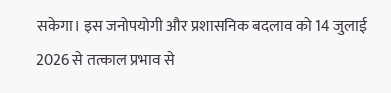सकेगा। इस जनोपयोगी और प्रशासनिक बदलाव को 14 जुलाई 2026 से तत्काल प्रभाव से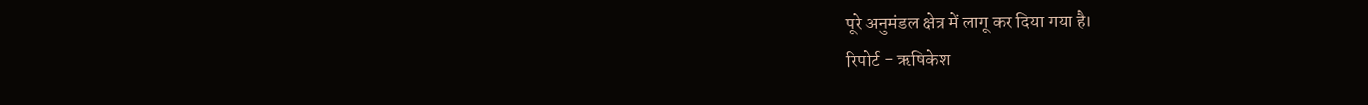पूरे अनुमंडल क्षेत्र में लागू कर दिया गया है।
रिपोर्ट - ऋषिकेश